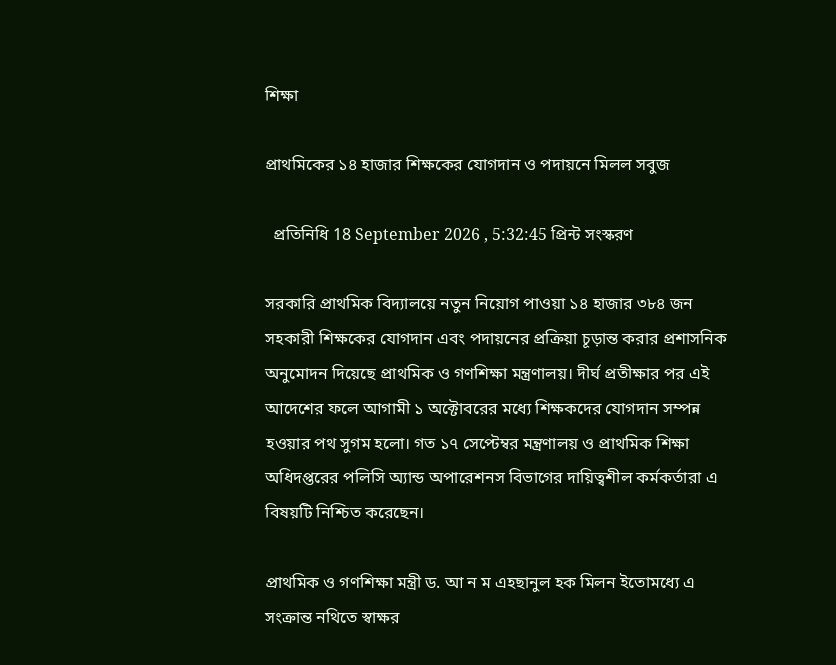শিক্ষা

প্রাথমিকের ১৪ হাজার শিক্ষকের যোগদান ও পদায়নে মিলল সবুজ

  প্রতিনিধি 18 September 2026 , 5:32:45 প্রিন্ট সংস্করণ

সরকারি প্রাথমিক বিদ্যালয়ে নতুন নিয়োগ পাওয়া ১৪ হাজার ৩৮৪ জন সহকারী শিক্ষকের যোগদান এবং পদায়নের প্রক্রিয়া চূড়ান্ত করার প্রশাসনিক অনুমোদন দিয়েছে প্রাথমিক ও গণশিক্ষা মন্ত্রণালয়। দীর্ঘ প্রতীক্ষার পর এই আদেশের ফলে আগামী ১ অক্টোবরের মধ্যে শিক্ষকদের যোগদান সম্পন্ন হওয়ার পথ সুগম হলো। গত ১৭ সেপ্টেম্বর মন্ত্রণালয় ও প্রাথমিক শিক্ষা অধিদপ্তরের পলিসি অ্যান্ড অপারেশনস বিভাগের দায়িত্বশীল কর্মকর্তারা এ বিষয়টি নিশ্চিত করেছেন।

প্রাথমিক ও গণশিক্ষা মন্ত্রী ড. আ ন ম এহছানুল হক মিলন ইতোমধ্যে এ সংক্রান্ত নথিতে স্বাক্ষর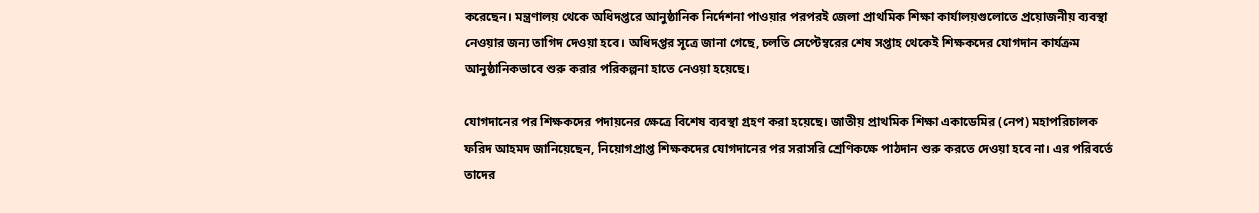করেছেন। মন্ত্রণালয় থেকে অধিদপ্তরে আনুষ্ঠানিক নির্দেশনা পাওয়ার পরপরই জেলা প্রাথমিক শিক্ষা কার্যালয়গুলোতে প্রয়োজনীয় ব্যবস্থা নেওয়ার জন্য তাগিদ দেওয়া হবে। অধিদপ্তর সূত্রে জানা গেছে, চলতি সেপ্টেম্বরের শেষ সপ্তাহ থেকেই শিক্ষকদের যোগদান কার্যক্রম আনুষ্ঠানিকভাবে শুরু করার পরিকল্পনা হাতে নেওয়া হয়েছে।

যোগদানের পর শিক্ষকদের পদায়নের ক্ষেত্রে বিশেষ ব্যবস্থা গ্রহণ করা হয়েছে। জাতীয় প্রাথমিক শিক্ষা একাডেমির (নেপ) মহাপরিচালক ফরিদ আহমদ জানিয়েছেন, নিয়োগপ্রাপ্ত শিক্ষকদের যোগদানের পর সরাসরি শ্রেণিকক্ষে পাঠদান শুরু করতে দেওয়া হবে না। এর পরিবর্তে তাদের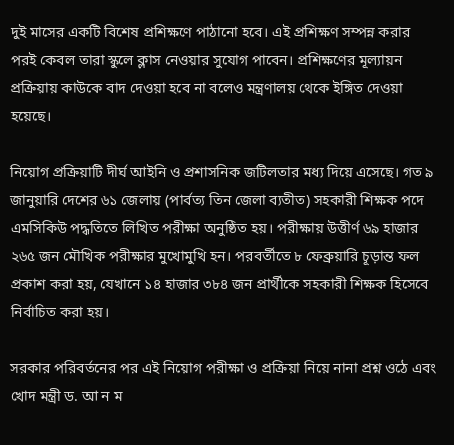দুই মাসের একটি বিশেষ প্রশিক্ষণে পাঠানো হবে। এই প্রশিক্ষণ সম্পন্ন করার পরই কেবল তারা স্কুলে ক্লাস নেওয়ার সুযোগ পাবেন। প্রশিক্ষণের মূল্যায়ন প্রক্রিয়ায় কাউকে বাদ দেওয়া হবে না বলেও মন্ত্রণালয় থেকে ইঙ্গিত দেওয়া হয়েছে।

নিয়োগ প্রক্রিয়াটি দীর্ঘ আইনি ও প্রশাসনিক জটিলতার মধ্য দিয়ে এসেছে। গত ৯ জানুয়ারি দেশের ৬১ জেলায় (পার্বত্য তিন জেলা ব্যতীত) সহকারী শিক্ষক পদে এমসিকিউ পদ্ধতিতে লিখিত পরীক্ষা অনুষ্ঠিত হয়। পরীক্ষায় উত্তীর্ণ ৬৯ হাজার ২৬৫ জন মৌখিক পরীক্ষার মুখোমুখি হন। পরবর্তীতে ৮ ফেব্রুয়ারি চূড়ান্ত ফল প্রকাশ করা হয়, যেখানে ১৪ হাজার ৩৮৪ জন প্রার্থীকে সহকারী শিক্ষক হিসেবে নির্বাচিত করা হয়।

সরকার পরিবর্তনের পর এই নিয়োগ পরীক্ষা ও প্রক্রিয়া নিয়ে নানা প্রশ্ন ওঠে এবং খোদ মন্ত্রী ড. আ ন ম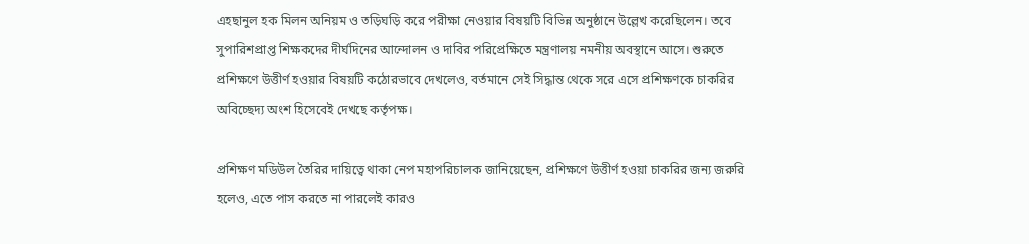এহছানুল হক মিলন অনিয়ম ও তড়িঘড়ি করে পরীক্ষা নেওয়ার বিষয়টি বিভিন্ন অনুষ্ঠানে উল্লেখ করেছিলেন। তবে সুপারিশপ্রাপ্ত শিক্ষকদের দীর্ঘদিনের আন্দোলন ও দাবির পরিপ্রেক্ষিতে মন্ত্রণালয় নমনীয় অবস্থানে আসে। শুরুতে প্রশিক্ষণে উত্তীর্ণ হওয়ার বিষয়টি কঠোরভাবে দেখলেও, বর্তমানে সেই সিদ্ধান্ত থেকে সরে এসে প্রশিক্ষণকে চাকরির অবিচ্ছেদ্য অংশ হিসেবেই দেখছে কর্তৃপক্ষ।

প্রশিক্ষণ মডিউল তৈরির দায়িত্বে থাকা নেপ মহাপরিচালক জানিয়েছেন, প্রশিক্ষণে উত্তীর্ণ হওয়া চাকরির জন্য জরুরি হলেও, এতে পাস করতে না পারলেই কারও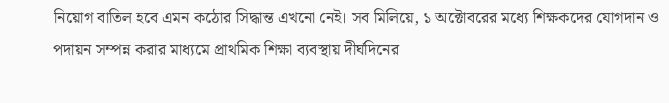নিয়োগ বাতিল হবে এমন কঠোর সিদ্ধান্ত এখনো নেই। সব মিলিয়ে, ১ অক্টোবরের মধ্যে শিক্ষকদের যোগদান ও পদায়ন সম্পন্ন করার মাধ্যমে প্রাথমিক শিক্ষা ব্যবস্থায় দীর্ঘদিনের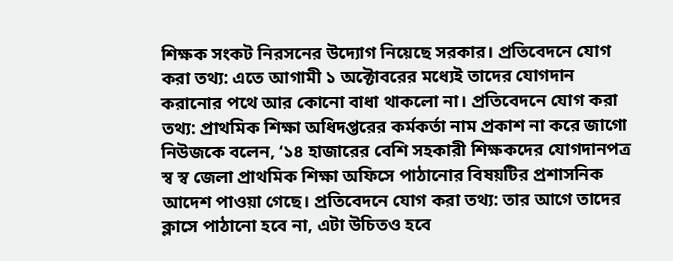শিক্ষক সংকট নিরসনের উদ্যোগ নিয়েছে সরকার। প্রতিবেদনে যোগ করা তথ্য: এতে আগামী ১ অক্টোবরের মধ্যেই তাদের যোগদান করানোর পথে আর কোনো বাধা থাকলো না। প্রতিবেদনে যোগ করা তথ্য: প্রাথমিক শিক্ষা অধিদপ্তরের কর্মকর্তা নাম প্রকাশ না করে জাগো নিউজকে বলেন, ‘১৪ হাজারের বেশি সহকারী শিক্ষকদের যোগদানপত্র স্ব স্ব জেলা প্রাথমিক শিক্ষা অফিসে পাঠানোর বিষয়টির প্রশাসনিক আদেশ পাওয়া গেছে। প্রতিবেদনে যোগ করা তথ্য: তার আগে তাদের ক্লাসে পাঠানো হবে না, এটা উচিতও হবে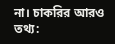না। চাকরির আরও তথ্য: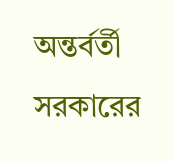অন্তর্বর্তী সরকারের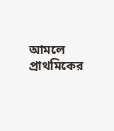আমলে প্রাথমিকের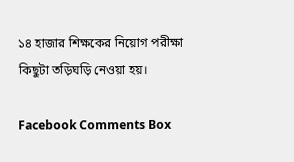১৪ হাজার শিক্ষকের নিয়োগ পরীক্ষা কিছুটা তড়িঘড়ি নেওয়া হয়।

Facebook Comments Box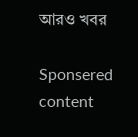আরও খবর

Sponsered content